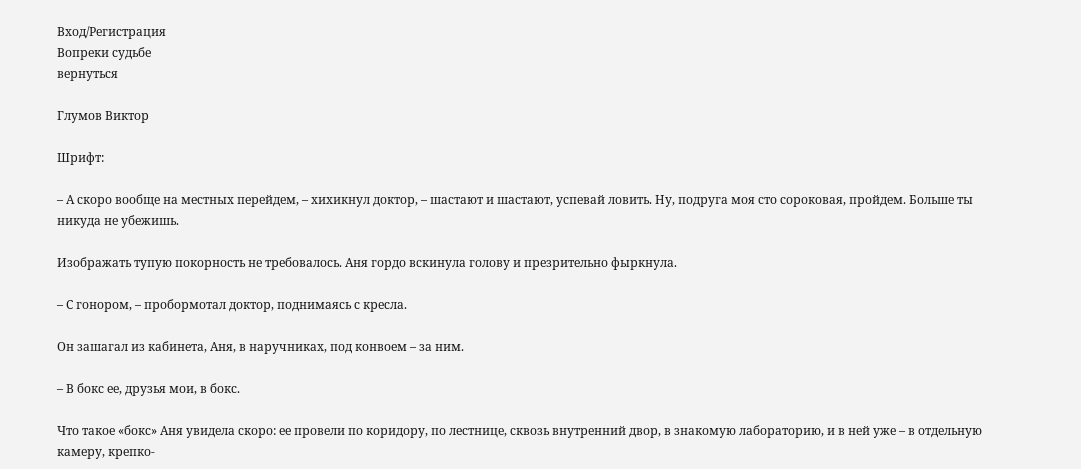Вход/Регистрация
Вопреки судьбе
вернуться

Глумов Виктор

Шрифт:

– А скоро вообще на местных перейдем, – хихикнул доктор, – шастают и шастают, успевай ловить. Ну, подруга моя сто сороковая, пройдем. Больше ты никуда не убежишь.

Изображать тупую покорность не требовалось. Аня гордо вскинула голову и презрительно фыркнула.

– С гонором, – пробормотал доктор, поднимаясь с кресла.

Он зашагал из кабинета, Аня, в наручниках, под конвоем – за ним.

– В бокс ее, друзья мои, в бокс.

Что такое «бокс» Аня увидела скоро: ее провели по коридору, по лестнице, сквозь внутренний двор, в знакомую лабораторию, и в ней уже – в отдельную камеру, крепко-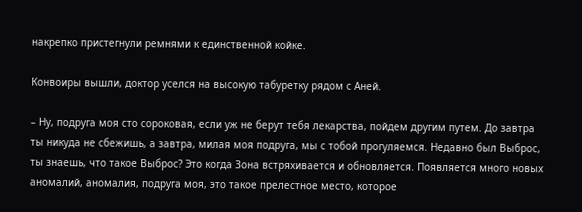накрепко пристегнули ремнями к единственной койке.

Конвоиры вышли, доктор уселся на высокую табуретку рядом с Аней.

– Ну, подруга моя сто сороковая, если уж не берут тебя лекарства, пойдем другим путем. До завтра ты никуда не сбежишь, а завтра, милая моя подруга, мы с тобой прогуляемся. Недавно был Выброс, ты знаешь, что такое Выброс? Это когда Зона встряхивается и обновляется. Появляется много новых аномалий, аномалия, подруга моя, это такое прелестное место, которое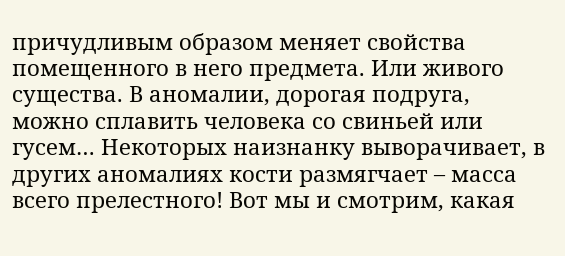причудливым образом меняет свойства помещенного в него предмета. Или живого существа. В аномалии, дорогая подруга, можно сплавить человека со свиньей или гусем… Некоторых наизнанку выворачивает, в других аномалиях кости размягчает – масса всего прелестного! Вот мы и смотрим, какая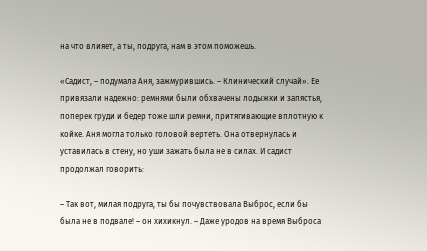на что влияет, а ты, подруга, нам в этом поможешь.

«Садист, – подумала Аня, зажмурившись. – Клинический случай». Ее привязали надежно: ремнями были обхвачены лодыжки и запястья, поперек груди и бедер тоже шли ремни, притягивающие вплотную к койке. Аня могла только головой вертеть. Она отвернулась и уставилась в стену, но уши зажать была не в силах. И садист продолжал говорить:

– Так вот, милая подруга, ты бы почувствовала Выброс, если бы была не в подвале! – он хихикнул. – Даже уродов на время Выброса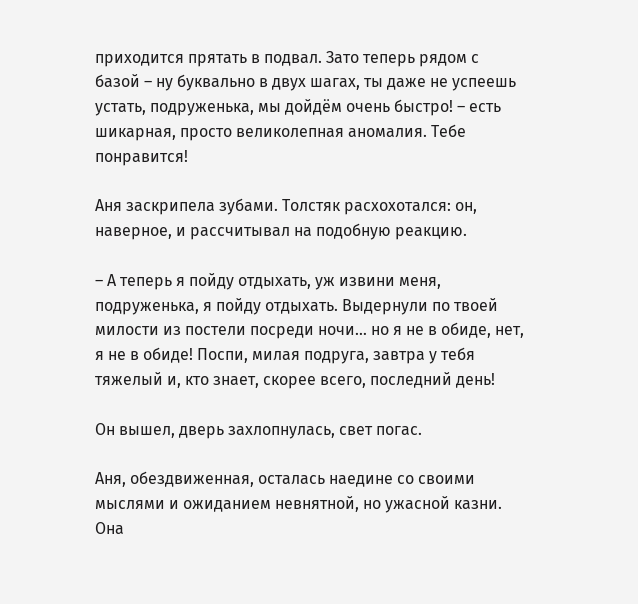приходится прятать в подвал. Зато теперь рядом с базой – ну буквально в двух шагах, ты даже не успеешь устать, подруженька, мы дойдём очень быстро! – есть шикарная, просто великолепная аномалия. Тебе понравится!

Аня заскрипела зубами. Толстяк расхохотался: он, наверное, и рассчитывал на подобную реакцию.

– А теперь я пойду отдыхать, уж извини меня, подруженька, я пойду отдыхать. Выдернули по твоей милости из постели посреди ночи… но я не в обиде, нет, я не в обиде! Поспи, милая подруга, завтра у тебя тяжелый и, кто знает, скорее всего, последний день!

Он вышел, дверь захлопнулась, свет погас.

Аня, обездвиженная, осталась наедине со своими мыслями и ожиданием невнятной, но ужасной казни. Она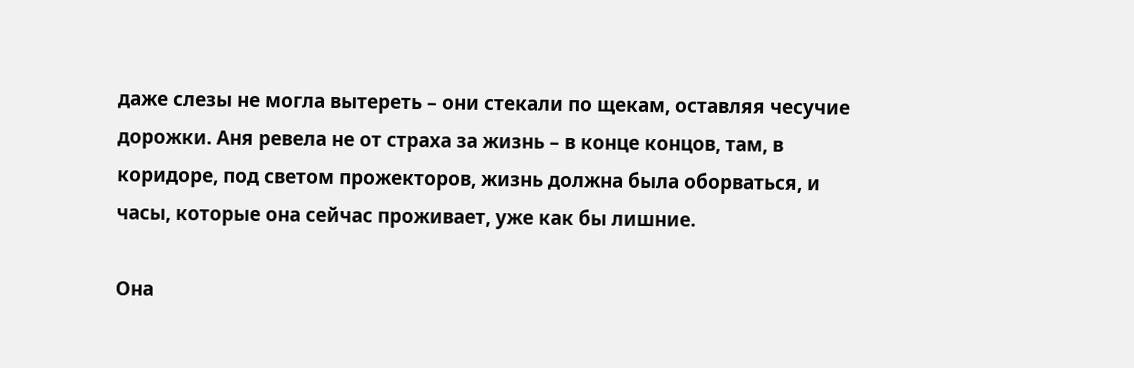даже слезы не могла вытереть – они стекали по щекам, оставляя чесучие дорожки. Аня ревела не от страха за жизнь – в конце концов, там, в коридоре, под светом прожекторов, жизнь должна была оборваться, и часы, которые она сейчас проживает, уже как бы лишние.

Она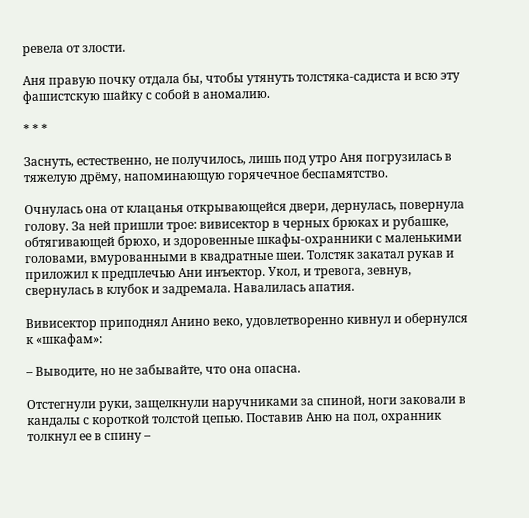ревела от злости.

Аня правую почку отдала бы, чтобы утянуть толстяка-садиста и всю эту фашистскую шайку с собой в аномалию.

* * *

Заснуть, естественно, не получилось, лишь под утро Аня погрузилась в тяжелую дрёму, напоминающую горячечное беспамятство.

Очнулась она от клацанья открывающейся двери, дернулась, повернула голову. За ней пришли трое: вивисектор в черных брюках и рубашке, обтягивающей брюхо, и здоровенные шкафы-охранники с маленькими головами, вмурованными в квадратные шеи. Толстяк закатал рукав и приложил к предплечью Ани инъектор. Укол, и тревога, зевнув, свернулась в клубок и задремала. Навалилась апатия.

Вивисектор приподнял Анино веко, удовлетворенно кивнул и обернулся к «шкафам»:

– Выводите, но не забывайте, что она опасна.

Отстегнули руки, защелкнули наручниками за спиной, ноги заковали в кандалы с короткой толстой цепью. Поставив Аню на пол, охранник толкнул ее в спину –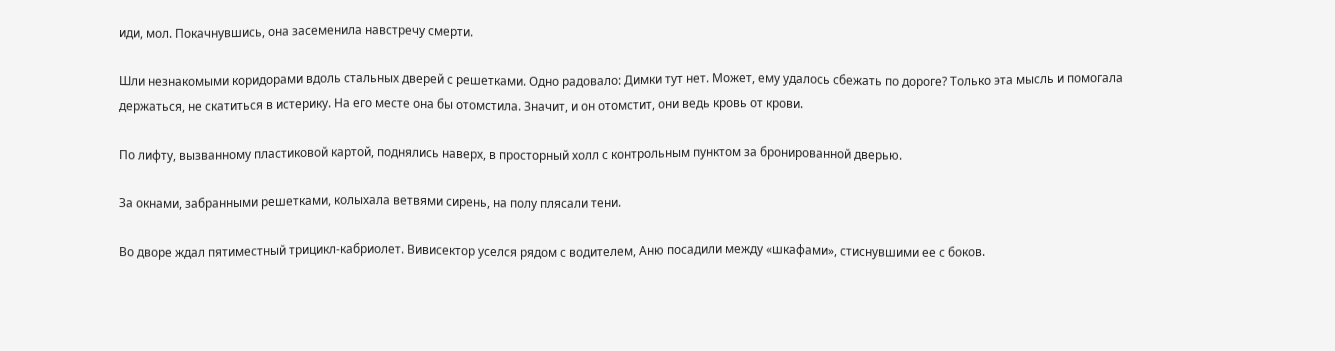иди, мол. Покачнувшись, она засеменила навстречу смерти.

Шли незнакомыми коридорами вдоль стальных дверей с решетками. Одно радовало: Димки тут нет. Может, ему удалось сбежать по дороге? Только эта мысль и помогала держаться, не скатиться в истерику. На его месте она бы отомстила. Значит, и он отомстит, они ведь кровь от крови.

По лифту, вызванному пластиковой картой, поднялись наверх, в просторный холл с контрольным пунктом за бронированной дверью.

За окнами, забранными решетками, колыхала ветвями сирень, на полу плясали тени.

Во дворе ждал пятиместный трицикл-кабриолет. Вивисектор уселся рядом с водителем, Аню посадили между «шкафами», стиснувшими ее с боков.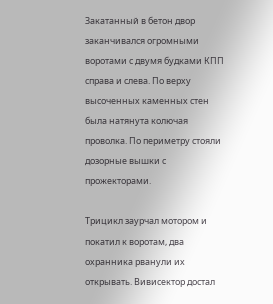Закатанный в бетон двор заканчивался огромными воротами с двумя будками КПП справа и слева. По верху высоченных каменных стен была натянута колючая проволка. По периметру стояли дозорные вышки с прожекторами.

Трицикл заурчал мотором и покатил к воротам, два охранника рванули их открывать. Вивисектор достал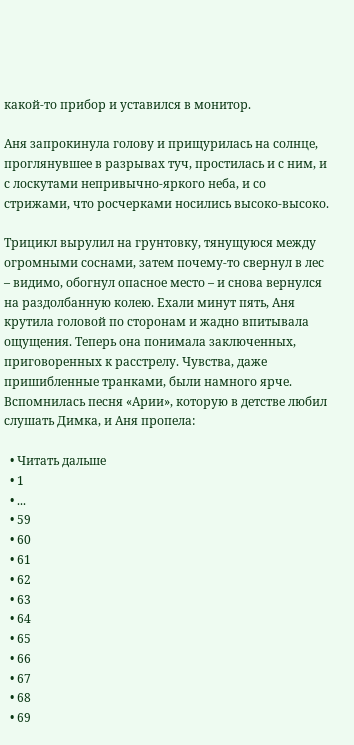какой-то прибор и уставился в монитор.

Аня запрокинула голову и прищурилась на солнце, проглянувшее в разрывах туч, простилась и с ним, и с лоскутами непривычно-яркого неба, и со стрижами, что росчерками носились высоко-высоко.

Трицикл вырулил на грунтовку, тянущуюся между огромными соснами, затем почему-то свернул в лес – видимо, обогнул опасное место – и снова вернулся на раздолбанную колею. Ехали минут пять, Аня крутила головой по сторонам и жадно впитывала ощущения. Теперь она понимала заключенных, приговоренных к расстрелу. Чувства, даже пришибленные транками, были намного ярче. Вспомнилась песня «Арии», которую в детстве любил слушать Димка, и Аня пропела:

  • Читать дальше
  • 1
  • ...
  • 59
  • 60
  • 61
  • 62
  • 63
  • 64
  • 65
  • 66
  • 67
  • 68
  • 69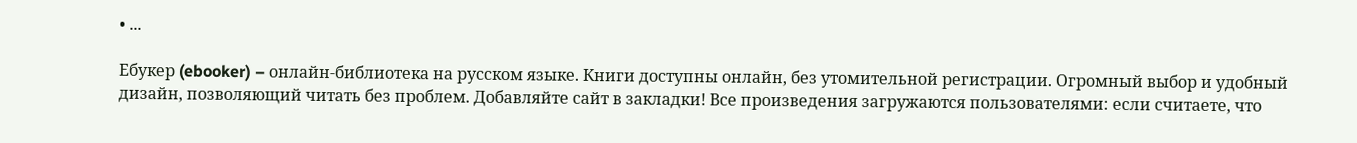• ...

Ебукер (ebooker) – онлайн-библиотека на русском языке. Книги доступны онлайн, без утомительной регистрации. Огромный выбор и удобный дизайн, позволяющий читать без проблем. Добавляйте сайт в закладки! Все произведения загружаются пользователями: если считаете, что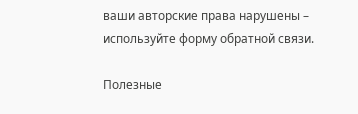ваши авторские права нарушены – используйте форму обратной связи.

Полезные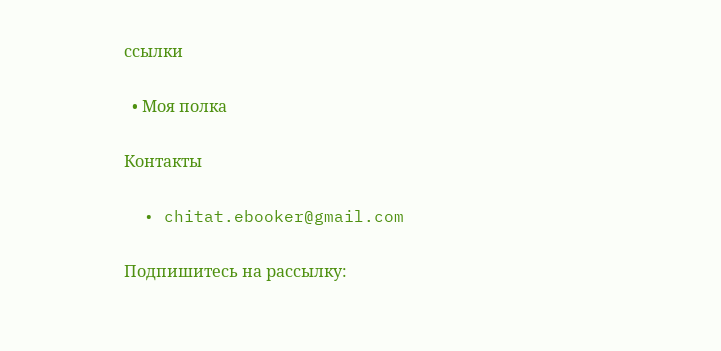ссылки

  • Моя полка

Контакты

  • chitat.ebooker@gmail.com

Подпишитесь на рассылку: